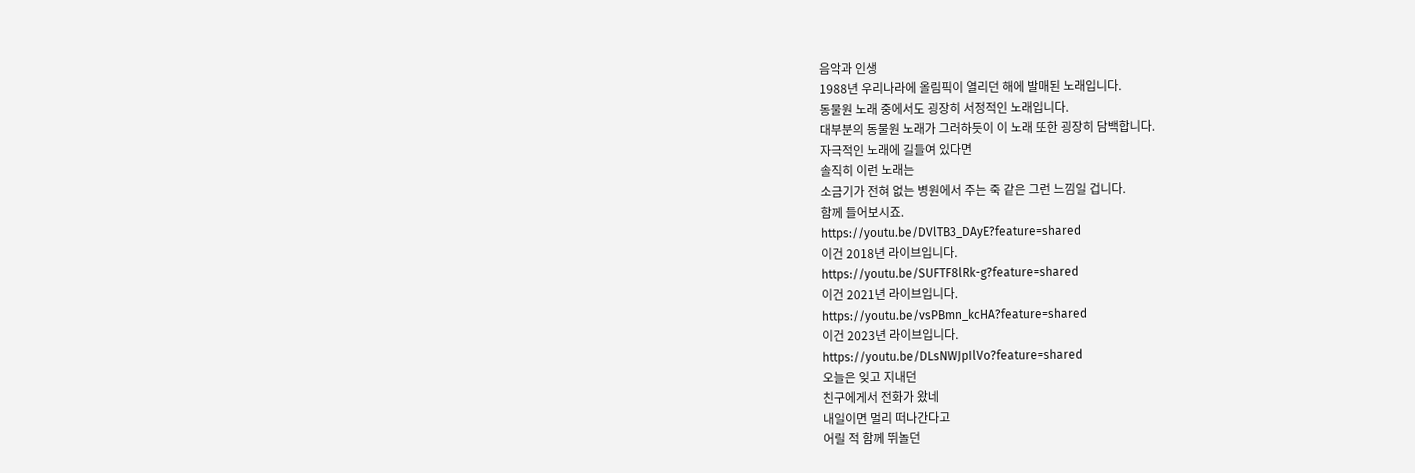음악과 인생
1988년 우리나라에 올림픽이 열리던 해에 발매된 노래입니다.
동물원 노래 중에서도 굉장히 서정적인 노래입니다.
대부분의 동물원 노래가 그러하듯이 이 노래 또한 굉장히 담백합니다.
자극적인 노래에 길들여 있다면
솔직히 이런 노래는
소금기가 전혀 없는 병원에서 주는 죽 같은 그런 느낌일 겁니다.
함께 들어보시죠.
https://youtu.be/DVlTB3_DAyE?feature=shared
이건 2018년 라이브입니다.
https://youtu.be/SUFTF8lRk-g?feature=shared
이건 2021년 라이브입니다.
https://youtu.be/vsPBmn_kcHA?feature=shared
이건 2023년 라이브입니다.
https://youtu.be/DLsNWJpIlVo?feature=shared
오늘은 잊고 지내던
친구에게서 전화가 왔네
내일이면 멀리 떠나간다고
어릴 적 함께 뛰놀던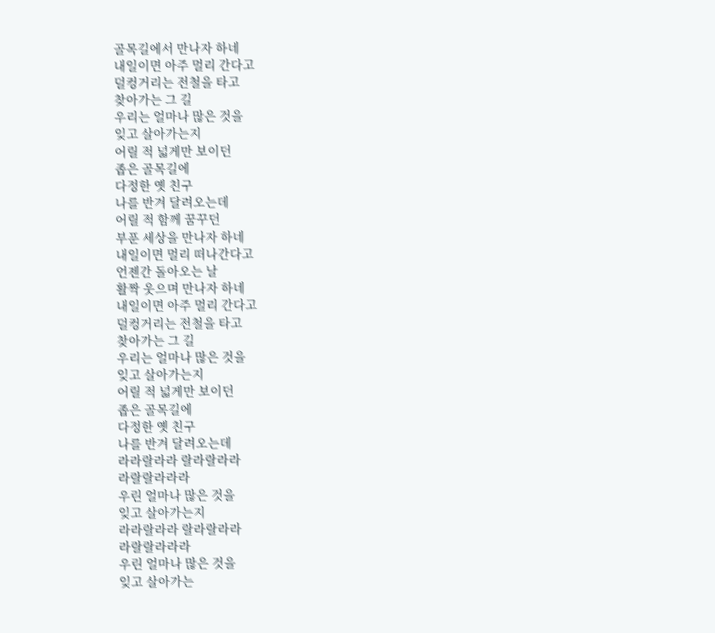골목길에서 만나자 하네
내일이면 아주 멀리 간다고
덜컹거리는 전철을 타고
찾아가는 그 길
우리는 얼마나 많은 것을
잊고 살아가는지
어릴 적 넓게만 보이던
좁은 골목길에
다정한 옛 친구
나를 반겨 달려오는데
어릴 적 함께 꿈꾸던
부푼 세상을 만나자 하네
내일이면 멀리 떠나간다고
언젠간 돌아오는 날
활짝 웃으며 만나자 하네
내일이면 아주 멀리 간다고
덜컹거리는 전철을 타고
찾아가는 그 길
우리는 얼마나 많은 것을
잊고 살아가는지
어릴 적 넓게만 보이던
좁은 골목길에
다정한 옛 친구
나를 반겨 달려오는데
라라랄라라 랄라랄라라
라랄랄라라라
우린 얼마나 많은 것을
잊고 살아가는지
라라랄라라 랄라랄라라
라랄랄라라라
우린 얼마나 많은 것을
잊고 살아가는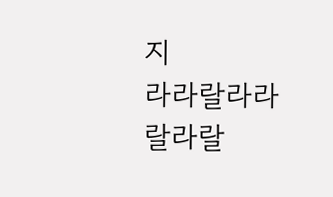지
라라랄라라 랄라랄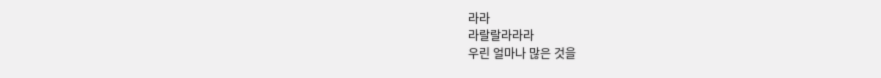라라
라랄랄라라라
우린 얼마나 많은 것을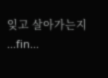잊고 살아가는지
...fin...